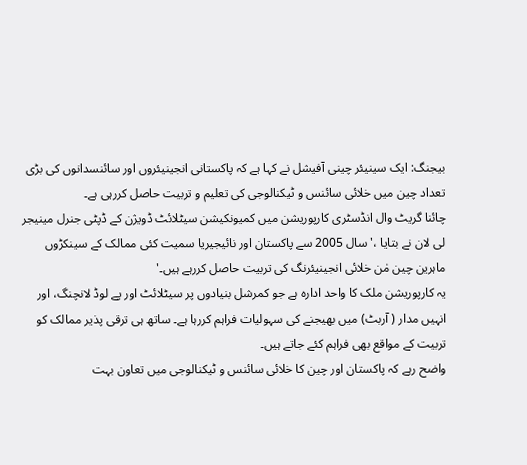بیجنگ: ایک سینیئر چینی آفیشل نے کہا ہے کہ پاکستانی انجینیئروں اور سائنسدانوں کی بڑی تعداد چین میں خلائی سائنس و ٹیکنالوجی کی تعلیم و تربیت حاصل کررہی ہے۔
چائنا گریٹ وال انڈسٹری کارپوریشن میں کمیونکیشن سیٹلائٹ ڈویژن کے ڈپٹی جنرل مینیجر لی لان نے بتایا ،' سال 2005 سے پاکستان اور نائیجیریا سمیت کئی ممالک کے سینکڑوں ماہرین چین مٰن خلائی انجینیئرنگ کی تربیت حاصل کررہے ہیں۔'
یہ کارپوریشن ملک کا واحد ادارہ ہے جو کمرشل بنیادوں پر سیٹلائٹ اور پے لوڈ لانچنگ، اور انہیں مدار ( آربٹ) میں بھیجنے کی سہولیات فراہم کررہا ہے۔ ساتھ ہی ترقی پذیر ممالک کو تربیت کے مواقع بھی فراہم کئے جاتے ہیں۔
واضح رہے کہ پاکستان اور چین کا خلائی سائنس و ٹیکنالوجی میں تعاون بہت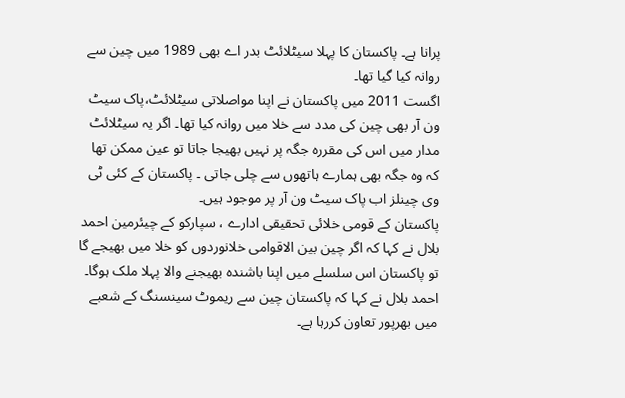پرانا ہے۔ پاکستان کا پہلا سیٹلائٹ بدر اے بھی 1989 میں چین سے روانہ کیا گیا تھا۔
اگست 2011 میں پاکستان نے اپنا مواصلاتی سیٹلائٹ،پاک سیٹ ون آر بھی چین کی مدد سے خلا میں روانہ کیا تھا۔ اگر یہ سیٹلائٹ مدار میں اس کی مقررہ جگہ پر نہیں بھیجا جاتا تو عین ممکن تھا کہ وہ جگہ بھی ہمارے ہاتھوں سے چلی جاتی ۔ پاکستان کے کئی ٹی وی چینلز اب پاک سیٹ ون آر پر موجود ہیں۔
پاکستان کے قومی خلائی تحقیقی ادارے ، سپارکو کے چیئرمین احمد بلال نے کہا کہ اگر چین بین الاقوامی خلانوردوں کو خلا میں بھیجے گا تو پاکستان اس سلسلے میں اپنا باشندہ بھیجنے والا پہلا ملک ہوگا۔
احمد بلال نے کہا کہ پاکستان چین سے ریموٹ سینسنگ کے شعبے میں بھرپور تعاون کررہا ہے۔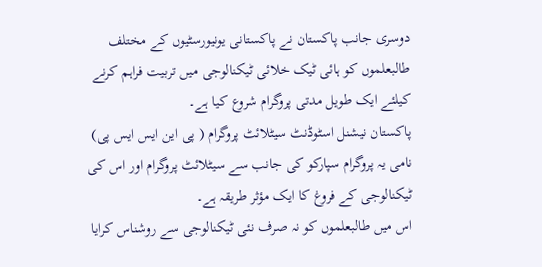دوسری جانب پاکستان نے پاکستانی یونیورسٹیوں کے مختلف طالبعلموں کو ہائی ٹیک خلائی ٹیکنالوجی میں تربیت فراہم کرنے کیلئے ایک طویل مدتی پروگرام شروع کیا ہے۔
پاکستان نیشنل اسٹوڈنٹ سیٹلائٹ پروگرام ( پی این ایس ایس پی) نامی یہ پروگرام سپارکو کی جانب سے سیٹلائٹ پروگرام اور اس کی ٹیکنالوجی کے فروغ کا ایک مؤثر طریقہ ہے۔
اس میں طالبعلموں کو نہ صرف نئی ٹیکنالوجی سے روشناس کرایا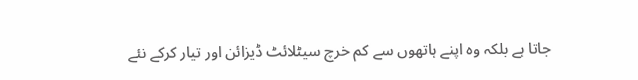جاتا ہے بلکہ وہ اپنے ہاتھوں سے کم خرچ سیٹلائٹ ڈیزائن اور تیار کرکے نئے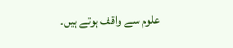علوم سے واقف ہوتے ہیں۔